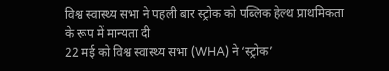विश्व स्वास्थ्य सभा ने पहली बार स्ट्रोक को पब्लिक हेल्थ प्राथमिकता के रूप में मान्यता दी
22 मई को विश्व स्वास्थ्य सभा (WHA) ने ‘स्ट्रोक’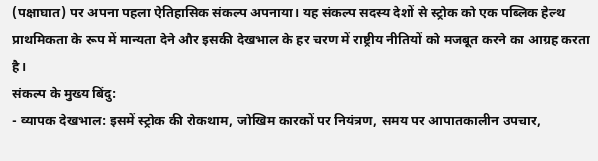(पक्षाघात) पर अपना पहला ऐतिहासिक संकल्प अपनाया। यह संकल्प सदस्य देशों से स्ट्रोक को एक पब्लिक हेल्थ प्राथमिकता के रूप में मान्यता देने और इसकी देखभाल के हर चरण में राष्ट्रीय नीतियों को मजबूत करने का आग्रह करता है।
संकल्प के मुख्य बिंदु:
- व्यापक देखभाल: इसमें स्ट्रोक की रोकथाम, जोखिम कारकों पर नियंत्रण, समय पर आपातकालीन उपचार,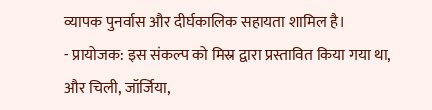व्यापक पुनर्वास और दीर्घकालिक सहायता शामिल है।
- प्रायोजक: इस संकल्प को मिस्र द्वारा प्रस्तावित किया गया था, और चिली, जॉर्जिया,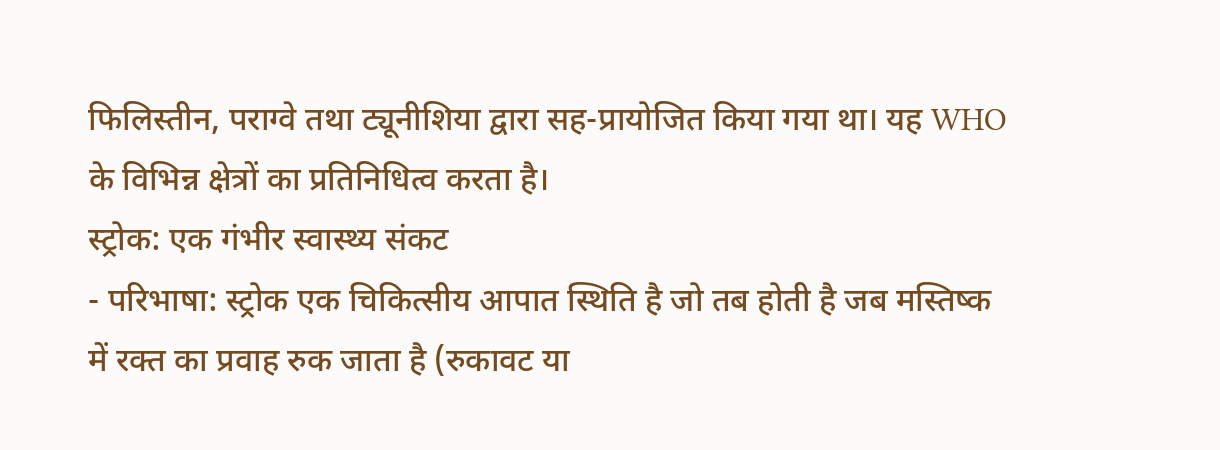फिलिस्तीन, पराग्वे तथा ट्यूनीशिया द्वारा सह-प्रायोजित किया गया था। यह WHO के विभिन्न क्षेत्रों का प्रतिनिधित्व करता है।
स्ट्रोक: एक गंभीर स्वास्थ्य संकट
- परिभाषा: स्ट्रोक एक चिकित्सीय आपात स्थिति है जो तब होती है जब मस्तिष्क में रक्त का प्रवाह रुक जाता है (रुकावट या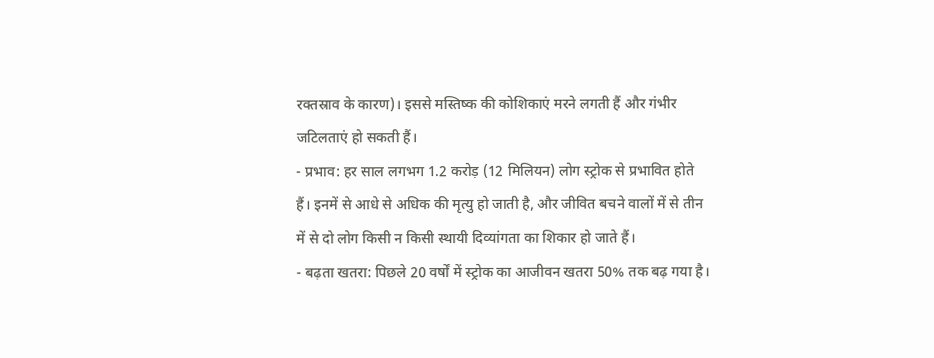रक्तस्राव के कारण)। इससे मस्तिष्क की कोशिकाएं मरने लगती हैं और गंभीर जटिलताएं हो सकती हैं।
- प्रभाव: हर साल लगभग 1.2 करोड़ (12 मिलियन) लोग स्ट्रोक से प्रभावित होते हैं। इनमें से आधे से अधिक की मृत्यु हो जाती है, और जीवित बचने वालों में से तीन में से दो लोग किसी न किसी स्थायी दिव्यांगता का शिकार हो जाते हैं।
- बढ़ता खतरा: पिछले 20 वर्षों में स्ट्रोक का आजीवन खतरा 50% तक बढ़ गया है।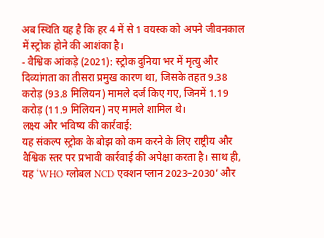अब स्थिति यह है कि हर 4 में से 1 वयस्क को अपने जीवनकाल में स्ट्रोक होने की आशंका है।
- वैश्विक आंकड़े (2021): स्ट्रोक दुनिया भर में मृत्यु और दिव्यांगता का तीसरा प्रमुख कारण था, जिसके तहत 9.38 करोड़ (93.8 मिलियन) मामले दर्ज किए गए, जिनमें 1.19 करोड़ (11.9 मिलियन) नए मामले शामिल थे।
लक्ष्य और भविष्य की कार्रवाई:
यह संकल्प स्ट्रोक के बोझ को कम करने के लिए राष्ट्रीय और वैश्विक स्तर पर प्रभावी कार्रवाई की अपेक्षा करता है। साथ ही, यह ‘WHO ग्लोबल NCD एक्शन प्लान 2023–2030’ और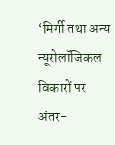‘मिर्गी तथा अन्य न्यूरोलॉजिकल विकारों पर अंतर-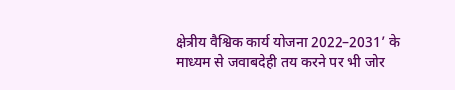क्षेत्रीय वैश्विक कार्य योजना 2022–2031’ के माध्यम से जवाबदेही तय करने पर भी जोर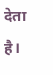देता है।